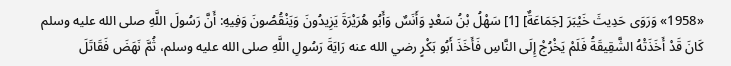«1958» وَرَوَى حَدِيثَ خَيْبَرَ [جَمَاعَةٌ] [1] سَهْلُ بْنُ سَعْدٍ وَأَنَسٌ وَأَبُو هُرَيْرَةَ يَزِيدُونَ وَيَنْقُصُونَ وَفِيهِ: أَنَّ رَسُولَ اللَّهِ صلى الله عليه وسلم كَانَ قَدْ أَخَذَتْهُ الشَّقِيقَةُ فَلَمْ يَخْرُجْ إِلَى النَّاسِ فَأَخَذَ أَبُو بَكْرٍ رضي الله عنه رَايَةَ رَسُولِ اللَّهِ صلى الله عليه وسلم، ثُمَّ نَهَضَ فَقَاتَلَ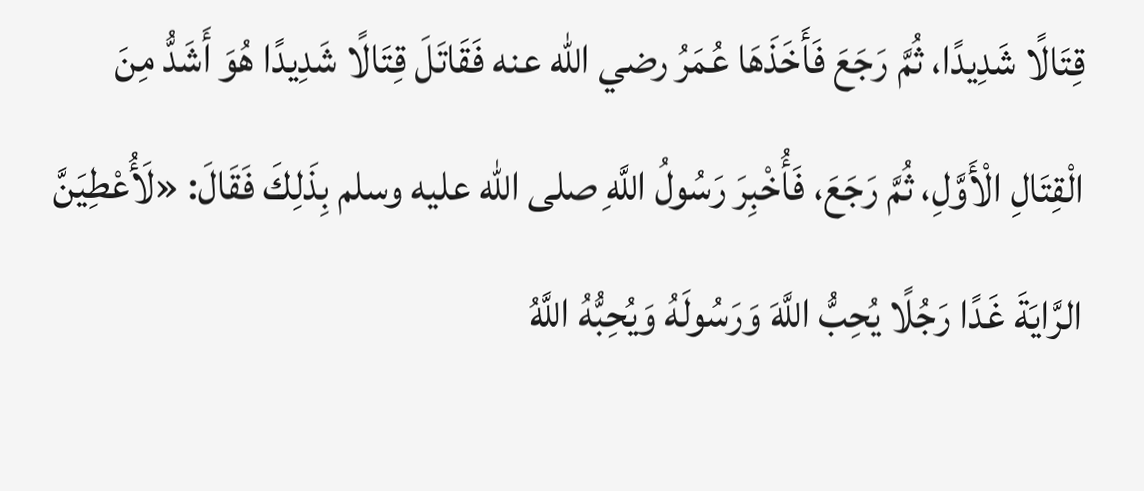قِتَالًا شَدِيدًا، ثُمَّ رَجَعَ فَأَخَذَهَا عُمَرُ رضي الله عنه فَقَاتَلَ قِتَالًا شَدِيدًا هُوَ أَشَدُّ مِنَ الْقِتَالِ الْأَوَّلِ، ثُمَّ رَجَعَ، فَأُخْبِرَ رَسُولُ اللَّهِ صلى الله عليه وسلم بِذَلِكَ فَقَالَ: «لَأُعْطِيَنَّ الرَّايَةَ غَدًا رَجُلًا يُحِبُّ اللَّهَ وَرَسُولَهُ وَيُحِبُّهُ اللَّهُ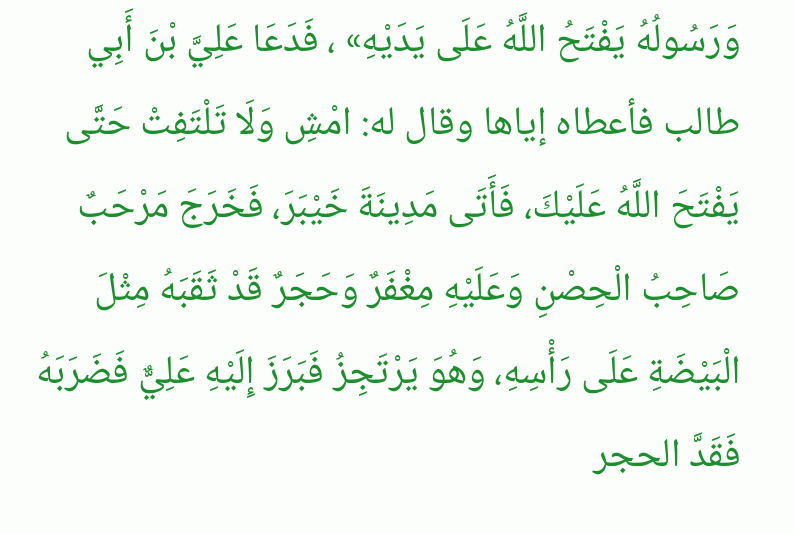وَرَسُولُهُ يَفْتَحُ اللَّهُ عَلَى يَدَيْهِ» ، فَدَعَا عَلِيَّ بْنَ أَبِي طالب فأعطاه إياها وقال له: امْشِ وَلَا تَلْتَفِتْ حَتَّى يَفْتَحَ اللَّهُ عَلَيْكَ، فَأَتَى مَدِينَةَ خَيْبَرَ، فَخَرَجَ مَرْحَبٌ صَاحِبُ الْحِصْنِ وَعَلَيْهِ مِغْفَرٌ وَحَجَرٌ قَدْ ثَقَبَهُ مِثْلَ الْبَيْضَةِ عَلَى رَأْسِهِ، وَهُوَ يَرْتَجِزُ فَبَرَزَ إِلَيْهِ عَلِيٌّ فَضَرَبَهُ فَقَدَّ الحجر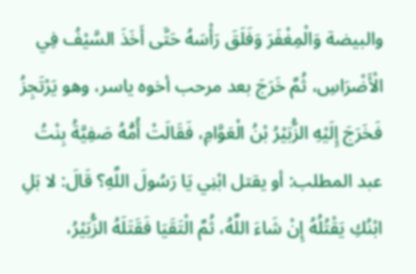والبيضة وَالْمِغْفَرَ وَفَلَقَ رَأْسَهُ حَتَّى أَخَذَ السَّيْفُ فِي الْأَضْرَاسِ، ثُمَّ خَرَجَ بعد مرحب أخوه ياسر، وهو يَرْتَجِزُ فَخَرَجَ إِلَيْهِ الزُّبَيْرُ بْنُ الْعَوَّامِ، فَقَالَتْ أُمُّهُ صَفِيَّةُ بِنْتُ عبد المطلب: أو يقتل ابْنِي يَا رَسُولَ اللَّهِ؟ قَالَ: لا بَلِ ابْنُكِ يَقْتُلُهُ إِنْ شَاءَ اللَّهُ، ثُمَّ الْتَقَيَا فَقَتَلَهُ الزُّبَيْرُ،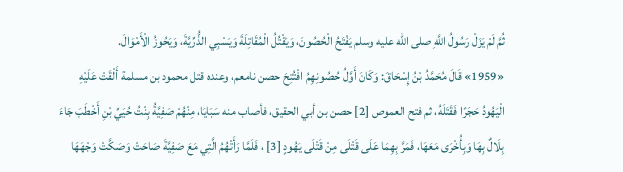ثُمَّ لَمْ يَزَلْ رَسُولُ اللَّهِ صلى الله عليه وسلم يَفْتَحُ الْحُصُونَ، وَيَقْتُلُ الْمُقَاتِلَةَ وَيَسْبِي الذُّرِّيَّةَ، وَيَحُوزُ الْأَمْوَالَ.
«1959» قَالَ مُحَمَّدُ بْنُ إِسْحَاقَ: وَكَانَ أَوَّلُ حُصُونِهِمُ افْتُتِحَ حصن نامعم، وعنده قتل محمود بن مسلمة أَلْقَتْ عَلَيْهِ الْيَهُودُ حَجَرًا فَقَتَلَهُ، ثم فتح العموص [2] حصن بن أبي الحقيق، فأصاب منه سَبَايَا، مِنْهُمْ صَفِيَّةُ بِنْتُ حُيَيِّ بْنِ أَخْطَبَ جَاءَ بِلَالٌ بِهَا وَبِأُخْرَى مَعَهَا، فَمَرَّ بِهِمَا عَلَى قَتْلَى مِنْ قَتْلَى يَهُودٍ [3] ، فَلَمَّا رَأَتْهُمُ الَّتِي مَعَ صَفِيَّةَ صَاحَتْ وَصَكَّتْ وَجْهَهَا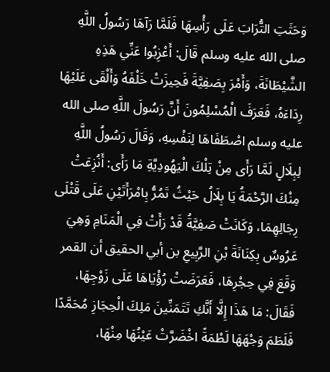وَحَثَتِ التُّرَابَ عَلَى رَأْسِهَا فَلَمَّا رَآهَا رَسُولُ اللَّهِ صلى الله عليه وسلم قَالَ: أَعْزِبُوا عَنِّي هَذِهِ الشَّيْطَانَةَ، وَأَمْرَ بِصَفِيَّةَ فَحِيزَتْ خَلْفَهُ وَأَلْقَى عَلَيْهَا رِدَاءَهُ، فَعَرَفَ الْمُسْلِمُونَ أَنَّ رَسُولَ اللَّهِ صلى الله عليه وسلم اصْطَفَاهَا لِنَفْسِهِ، وَقَالَ رَسُولُ اللَّهِ لِبِلَالٍ لَمَّا رَأَى مِنْ تِلْكَ الْيَهُودِيَّةِ مَا رَأَى: أَنُزِعَتْ مِنْكَ الرَّحْمَةُ يَا بِلَالُ حَيْثُ تَمُرُّ بِامْرَأَتَيْنِ عَلَى قَتْلَى رِجَالِهِمَا، وَكَانَتْ صَفِيَّةُ قَدْ رَأَتْ فِي الْمَنَامِ وَهِيَ عَرُوسٌ بِكِنَانَةَ بْنِ الرَّبِيعِ بن أبي الحقيق أن القمر وَقَعَ فِي حِجْرِهَا، فَعَرَضَتْ رُؤْيَاهَا عَلَى زَوْجِهَا، فَقَالَ: مَا هَذَا إِلَّا أَنَّكِ تَتَمَنِّينَ مَلِكَ الْحِجَازِ مُحَمَّدًا فَلَطَمَ وَجْهَهَا لَطْمَةً اخْضَرَّتْ عَيْنُهَا مِنْهَا،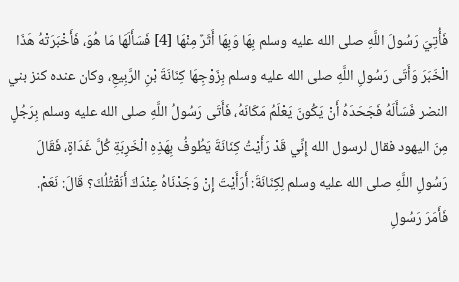فَأُتِيَ رَسُولَ اللَّهِ صلى الله عليه وسلم بِهَا وَبِهَا أَثَرٌ مِنْهَا [4] فَسَأَلَهَا مَا هُوَ، فَأَخْبَرَتْهُ هَذَا الْخَبَرَ وَأَتَى رَسُولِ اللَّهِ صلى الله عليه وسلم بِزَوْجِهَا كِنَانَةَ بْنِ الرَّبِيعِ، وكان عنده كنز بني النضر فَسَأَلَهُ فَجَحَدَهُ أَنْ يَكُونَ يَعْلَمُ مَكَانَهُ، فَأَتَى رَسُولُ اللَّهِ صلى الله عليه وسلم بِرَجُلٍ مِنَ اليهود فقال لرسول الله إِنِّي قَدْ رَأَيْتُ كِنَانَةَ يَطُوفُ بِهَذِهِ الْخَرِبَةِ كُلَّ غَدَاةٍ، فَقَالَ رَسُولِ اللَّهِ صلى الله عليه وسلم لِكِنَانَةَ: أَرَأَيْتَ إِنْ وَجَدْنَاهُ عِنْدَكَ أَنَقْتُلُكَ؟ قَالَ: نَعَمْ.
فَأَمَرَ رَسُولِ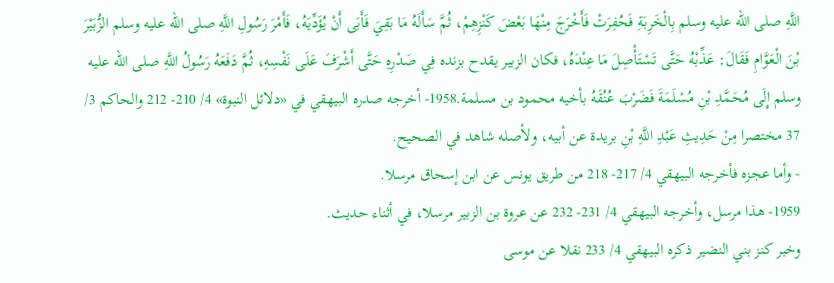اللَّهِ صلى الله عليه وسلم بِالْخَرِبَةِ فَحُفِرَتْ فَأَخْرَجَ مِنْهَا بَعْضَ كَنْزِهِمْ، ثُمَّ سَأَلَهُ مَا بَقِيَ فَأَبَى أَنْ يُؤَدِّيَهُ، فَأَمْرَ رَسُولِ اللَّهِ صلى الله عليه وسلم الزُّبَيْرَ بْنَ الْعَوَّامِ فَقَالَ: عَذِّبْهُ حَتَّى تَسْتَأْصِلَ مَا عِنْدَهُ، فكان الزبير يقدح بزنده فِي صَدْرِهِ حَتَّى أَشْرَفَ عَلَى نَفْسِهِ، ثُمَّ دَفَعَهُ رَسُولُ اللَّهِ صلى الله عليه وسلم إِلَى مُحَمَّدِ بْنِ مُسْلَمَةَ فَضَرْبَ عُنُقَهُ بأخيه محمود بن مسلمة.1958- أخرجه صدره البيهقي في «دلائل النبوة» 4/ 210- 212 والحاكم 3/ 37 مختصرا مِنْ حَدِيثِ عَبْدِ اللَّهِ بْنِ بريدة عن أبيه، ولأصله شاهد في الصحيح.
- وأما عجزه فأخرجه البيهقي 4/ 217- 218 من طريق يونس عن ابن إسحاق مرسلا.
1959- هذا مرسل، وأخرجه البيهقي 4/ 231- 232 عن عروة بن الزبير مرسلا، في أثناء حديث.
وخبر كنز بني النضير ذكره البيهقي 4/ 233 نقلا عن موسى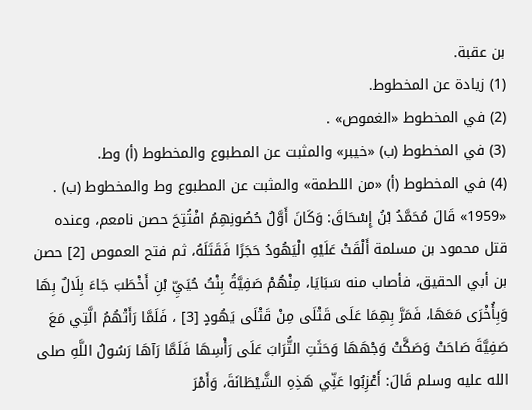بن عقبة.
(1) زيادة عن المخطوط.
(2) في المخطوط «الغموص» .
(3) في المخطوط (ب) «خيبر» والمثبت عن المطبوع والمخطوط (أ) وط.
(4) في المخطوط (أ) «من اللطمة» والمثبت عن المطبوع وط والمخطوط (ب) .
«1959» قَالَ مُحَمَّدُ بْنُ إِسْحَاقَ: وَكَانَ أَوَّلُ حُصُونِهِمُ افْتُتِحَ حصن نامعم، وعنده قتل محمود بن مسلمة أَلْقَتْ عَلَيْهِ الْيَهُودُ حَجَرًا فَقَتَلَهُ، ثم فتح العموص [2] حصن بن أبي الحقيق، فأصاب منه سَبَايَا، مِنْهُمْ صَفِيَّةُ بِنْتُ حُيَيِّ بْنِ أَخْطَبَ جَاءَ بِلَالٌ بِهَا وَبِأُخْرَى مَعَهَا، فَمَرَّ بِهِمَا عَلَى قَتْلَى مِنْ قَتْلَى يَهُودٍ [3] ، فَلَمَّا رَأَتْهُمُ الَّتِي مَعَ صَفِيَّةَ صَاحَتْ وَصَكَّتْ وَجْهَهَا وَحَثَتِ التُّرَابَ عَلَى رَأْسِهَا فَلَمَّا رَآهَا رَسُولُ اللَّهِ صلى الله عليه وسلم قَالَ: أَعْزِبُوا عَنِّي هَذِهِ الشَّيْطَانَةَ، وَأَمْرَ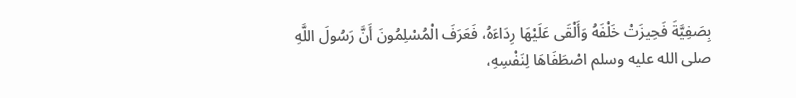بِصَفِيَّةَ فَحِيزَتْ خَلْفَهُ وَأَلْقَى عَلَيْهَا رِدَاءَهُ، فَعَرَفَ الْمُسْلِمُونَ أَنَّ رَسُولَ اللَّهِ صلى الله عليه وسلم اصْطَفَاهَا لِنَفْسِهِ،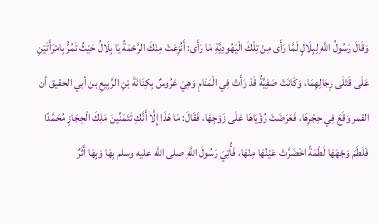وَقَالَ رَسُولُ اللَّهِ لِبِلَالٍ لَمَّا رَأَى مِنْ تِلْكَ الْيَهُودِيَّةِ مَا رَأَى: أَنُزِعَتْ مِنْكَ الرَّحْمَةُ يَا بِلَالُ حَيْثُ تَمُرُّ بِامْرَأَتَيْنِ عَلَى قَتْلَى رِجَالِهِمَا، وَكَانَتْ صَفِيَّةُ قَدْ رَأَتْ فِي الْمَنَامِ وَهِيَ عَرُوسٌ بِكِنَانَةَ بْنِ الرَّبِيعِ بن أبي الحقيق أن القمر وَقَعَ فِي حِجْرِهَا، فَعَرَضَتْ رُؤْيَاهَا عَلَى زَوْجِهَا، فَقَالَ: مَا هَذَا إِلَّا أَنَّكِ تَتَمَنِّينَ مَلِكَ الْحِجَازِ مُحَمَّدًا فَلَطَمَ وَجْهَهَا لَطْمَةً اخْضَرَّتْ عَيْنُهَا مِنْهَا، فَأُتِيَ رَسُولَ اللَّهِ صلى الله عليه وسلم بِهَا وَبِهَا أَثَرٌ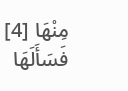مِنْهَا [4] فَسَأَلَهَا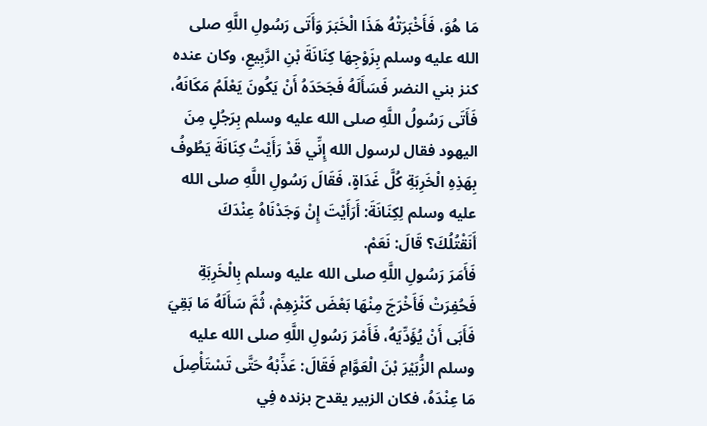مَا هُوَ، فَأَخْبَرَتْهُ هَذَا الْخَبَرَ وَأَتَى رَسُولِ اللَّهِ صلى الله عليه وسلم بِزَوْجِهَا كِنَانَةَ بْنِ الرَّبِيعِ، وكان عنده كنز بني النضر فَسَأَلَهُ فَجَحَدَهُ أَنْ يَكُونَ يَعْلَمُ مَكَانَهُ، فَأَتَى رَسُولُ اللَّهِ صلى الله عليه وسلم بِرَجُلٍ مِنَ اليهود فقال لرسول الله إِنِّي قَدْ رَأَيْتُ كِنَانَةَ يَطُوفُ بِهَذِهِ الْخَرِبَةِ كُلَّ غَدَاةٍ، فَقَالَ رَسُولِ اللَّهِ صلى الله عليه وسلم لِكِنَانَةَ: أَرَأَيْتَ إِنْ وَجَدْنَاهُ عِنْدَكَ أَنَقْتُلُكَ؟ قَالَ: نَعَمْ.
فَأَمَرَ رَسُولِ اللَّهِ صلى الله عليه وسلم بِالْخَرِبَةِ فَحُفِرَتْ فَأَخْرَجَ مِنْهَا بَعْضَ كَنْزِهِمْ، ثُمَّ سَأَلَهُ مَا بَقِيَ فَأَبَى أَنْ يُؤَدِّيَهُ، فَأَمْرَ رَسُولِ اللَّهِ صلى الله عليه وسلم الزُّبَيْرَ بْنَ الْعَوَّامِ فَقَالَ: عَذِّبْهُ حَتَّى تَسْتَأْصِلَ مَا عِنْدَهُ، فكان الزبير يقدح بزنده فِي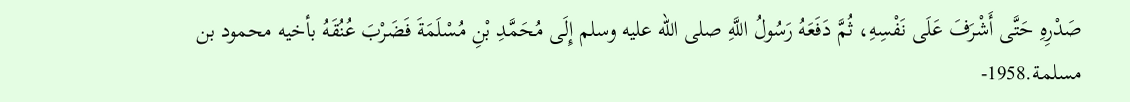صَدْرِهِ حَتَّى أَشْرَفَ عَلَى نَفْسِهِ، ثُمَّ دَفَعَهُ رَسُولُ اللَّهِ صلى الله عليه وسلم إِلَى مُحَمَّدِ بْنِ مُسْلَمَةَ فَضَرْبَ عُنُقَهُ بأخيه محمود بن مسلمة.1958-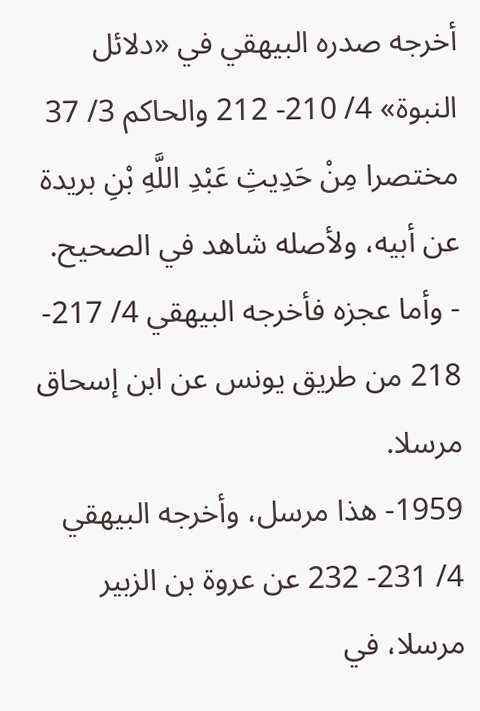أخرجه صدره البيهقي في «دلائل النبوة» 4/ 210- 212 والحاكم 3/ 37 مختصرا مِنْ حَدِيثِ عَبْدِ اللَّهِ بْنِ بريدة عن أبيه، ولأصله شاهد في الصحيح.
- وأما عجزه فأخرجه البيهقي 4/ 217- 218 من طريق يونس عن ابن إسحاق مرسلا.
1959- هذا مرسل، وأخرجه البيهقي 4/ 231- 232 عن عروة بن الزبير مرسلا، في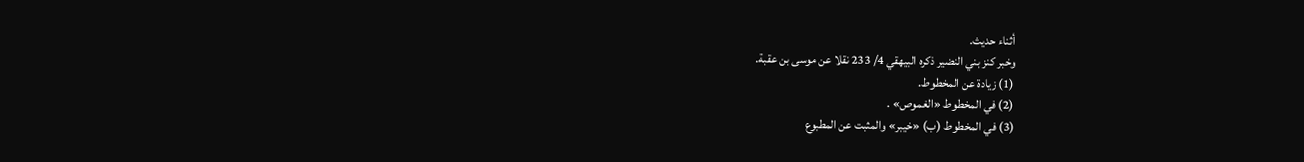أثناء حديث.
وخبر كنز بني النضير ذكره البيهقي 4/ 233 نقلا عن موسى بن عقبة.
(1) زيادة عن المخطوط.
(2) في المخطوط «الغموص» .
(3) في المخطوط (ب) «خيبر» والمثبت عن المطبوع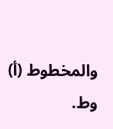والمخطوط (أ) وط.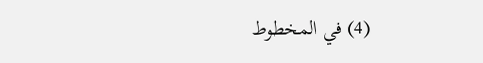(4) في المخطوط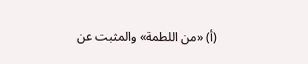(أ) «من اللطمة» والمثبت عن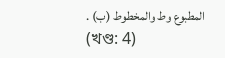المطبوع وط والمخطوط (ب) .
(খণ্ড: 4)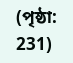(পৃষ্ঠা: 231)